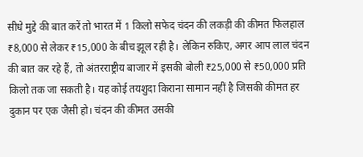सीधे मुद्दे की बात करें तो भारत में 1 किलो सफेद चंदन की लकड़ी की कीमत फिलहाल ₹8,000 से लेकर ₹15,000 के बीच झूल रही है। लेकिन रुकिए, अगर आप लाल चंदन की बात कर रहे हैं, तो अंतरराष्ट्रीय बाजार में इसकी बोली ₹25,000 से ₹50,000 प्रति किलो तक जा सकती है। यह कोई तयशुदा किराना सामान नहीं है जिसकी कीमत हर दुकान पर एक जैसी हो। चंदन की कीमत उसकी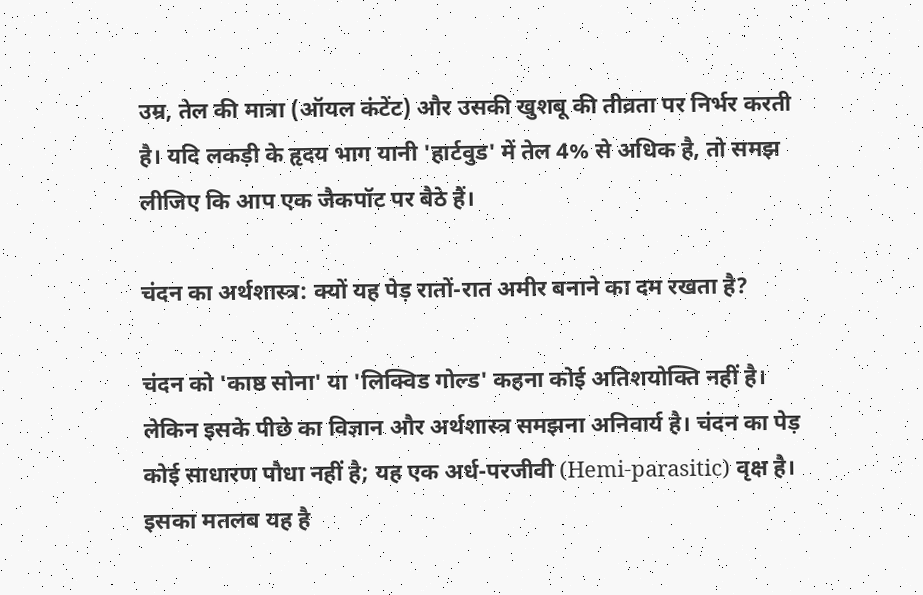उम्र, तेल की मात्रा (ऑयल कंटेंट) और उसकी खुशबू की तीव्रता पर निर्भर करती है। यदि लकड़ी के हृदय भाग यानी 'हार्टवुड' में तेल 4% से अधिक है, तो समझ लीजिए कि आप एक जैकपॉट पर बैठे हैं।

चंदन का अर्थशास्त्र: क्यों यह पेड़ रातों-रात अमीर बनाने का दम रखता है?

चंदन को 'काष्ठ सोना' या 'लिक्विड गोल्ड' कहना कोई अतिशयोक्ति नहीं है। लेकिन इसके पीछे का विज्ञान और अर्थशास्त्र समझना अनिवार्य है। चंदन का पेड़ कोई साधारण पौधा नहीं है; यह एक अर्ध-परजीवी (Hemi-parasitic) वृक्ष है। इसका मतलब यह है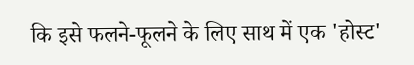कि इसे फलने-फूलने के लिए साथ में एक 'होस्ट'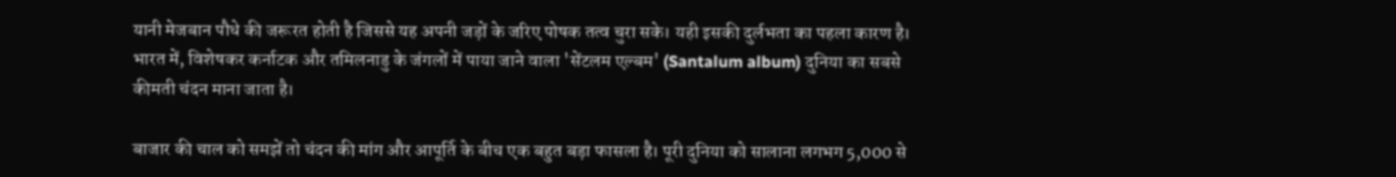यानी मेजबान पौधे की जरूरत होती है जिससे यह अपनी जड़ों के जरिए पोषक तत्व चुरा सके। यही इसकी दुर्लभता का पहला कारण है। भारत में, विशेषकर कर्नाटक और तमिलनाडु के जंगलों में पाया जाने वाला 'सेंटलम एल्बम' (Santalum album) दुनिया का सबसे कीमती चंदन माना जाता है।

बाजार की चाल को समझें तो चंदन की मांग और आपूर्ति के बीच एक बहुत बड़ा फासला है। पूरी दुनिया को सालाना लगभग 5,000 से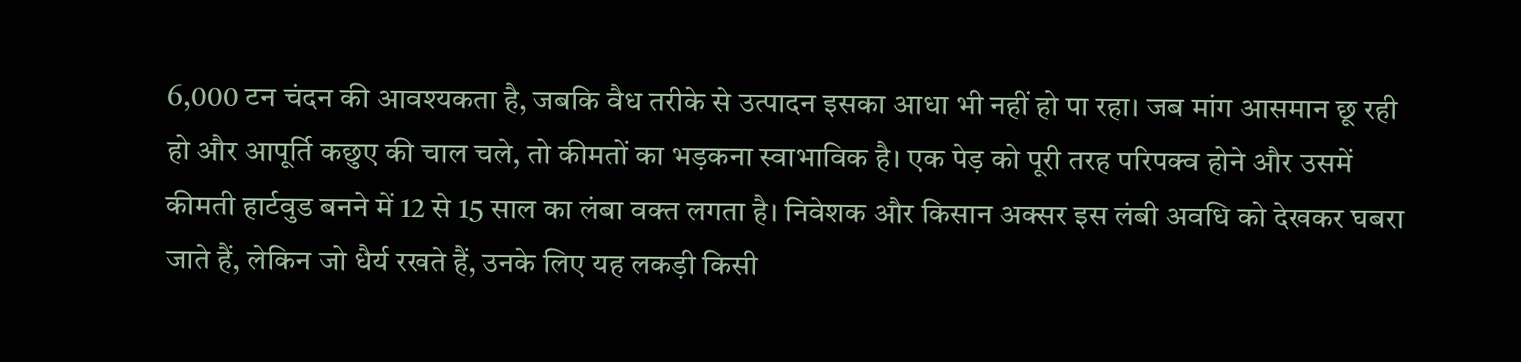6,000 टन चंदन की आवश्यकता है, जबकि वैध तरीके से उत्पादन इसका आधा भी नहीं हो पा रहा। जब मांग आसमान छू रही हो और आपूर्ति कछुए की चाल चले, तो कीमतों का भड़कना स्वाभाविक है। एक पेड़ को पूरी तरह परिपक्व होने और उसमें कीमती हार्टवुड बनने में 12 से 15 साल का लंबा वक्त लगता है। निवेशक और किसान अक्सर इस लंबी अवधि को देखकर घबरा जाते हैं, लेकिन जो धैर्य रखते हैं, उनके लिए यह लकड़ी किसी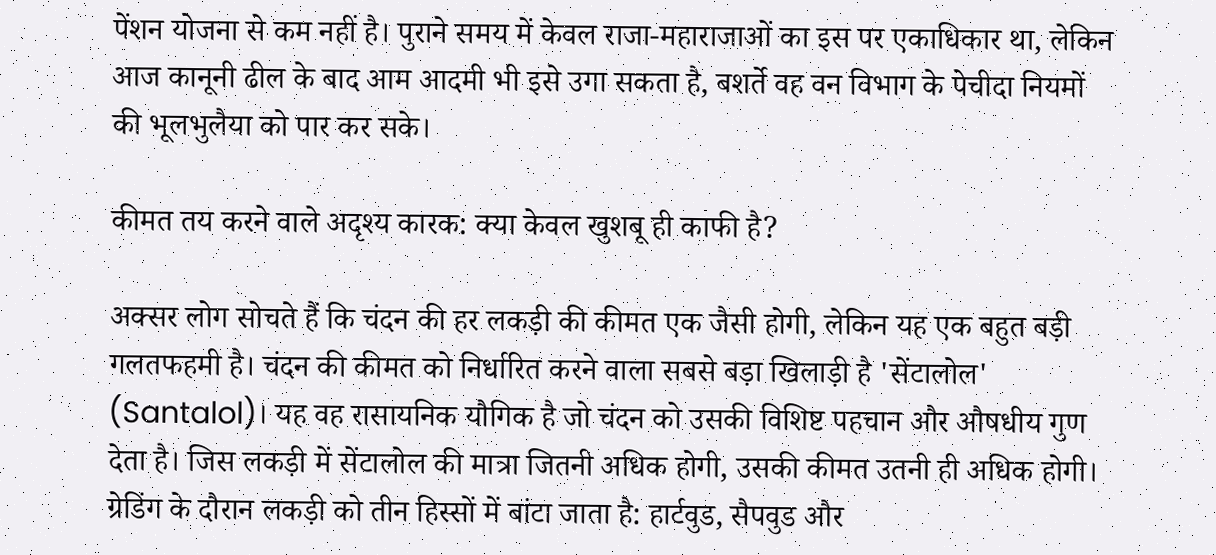पेंशन योजना से कम नहीं है। पुराने समय में केवल राजा-महाराजाओं का इस पर एकाधिकार था, लेकिन आज कानूनी ढील के बाद आम आदमी भी इसे उगा सकता है, बशर्ते वह वन विभाग के पेचीदा नियमों की भूलभुलैया को पार कर सके।

कीमत तय करने वाले अदृश्य कारक: क्या केवल खुशबू ही काफी है?

अक्सर लोग सोचते हैं कि चंदन की हर लकड़ी की कीमत एक जैसी होगी, लेकिन यह एक बहुत बड़ी गलतफहमी है। चंदन की कीमत को निर्धारित करने वाला सबसे बड़ा खिलाड़ी है 'सेंटालोल' (Santalol)। यह वह रासायनिक यौगिक है जो चंदन को उसकी विशिष्ट पहचान और औषधीय गुण देता है। जिस लकड़ी में सेंटालोल की मात्रा जितनी अधिक होगी, उसकी कीमत उतनी ही अधिक होगी। ग्रेडिंग के दौरान लकड़ी को तीन हिस्सों में बांटा जाता है: हार्टवुड, सैपवुड और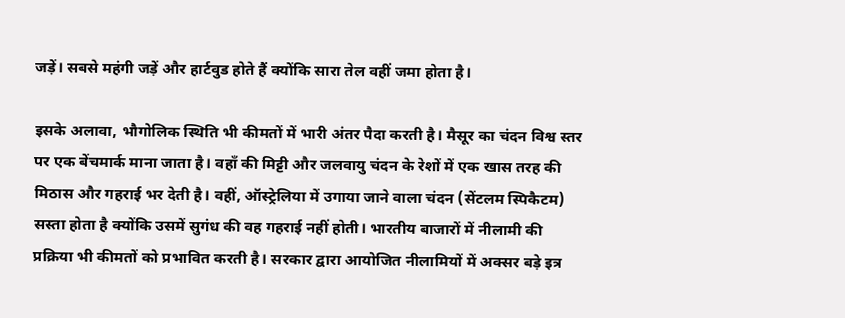जड़ें। सबसे महंगी जड़ें और हार्टवुड होते हैं क्योंकि सारा तेल वहीं जमा होता है।

इसके अलावा, भौगोलिक स्थिति भी कीमतों में भारी अंतर पैदा करती है। मैसूर का चंदन विश्व स्तर पर एक बेंचमार्क माना जाता है। वहाँ की मिट्टी और जलवायु चंदन के रेशों में एक खास तरह की मिठास और गहराई भर देती है। वहीं, ऑस्ट्रेलिया में उगाया जाने वाला चंदन (सेंटलम स्पिकैटम) सस्ता होता है क्योंकि उसमें सुगंध की वह गहराई नहीं होती। भारतीय बाजारों में नीलामी की प्रक्रिया भी कीमतों को प्रभावित करती है। सरकार द्वारा आयोजित नीलामियों में अक्सर बड़े इत्र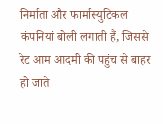निर्माता और फार्मास्युटिकल कंपनियां बोली लगाती हैं, जिससे रेट आम आदमी की पहुंच से बाहर हो जाते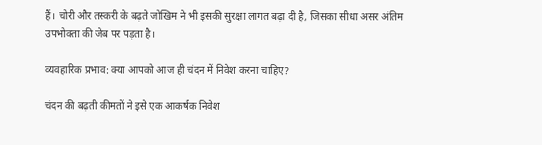हैं। चोरी और तस्करी के बढ़ते जोखिम ने भी इसकी सुरक्षा लागत बढ़ा दी है, जिसका सीधा असर अंतिम उपभोक्ता की जेब पर पड़ता है।

व्यवहारिक प्रभाव: क्या आपको आज ही चंदन में निवेश करना चाहिए?

चंदन की बढ़ती कीमतों ने इसे एक आकर्षक निवेश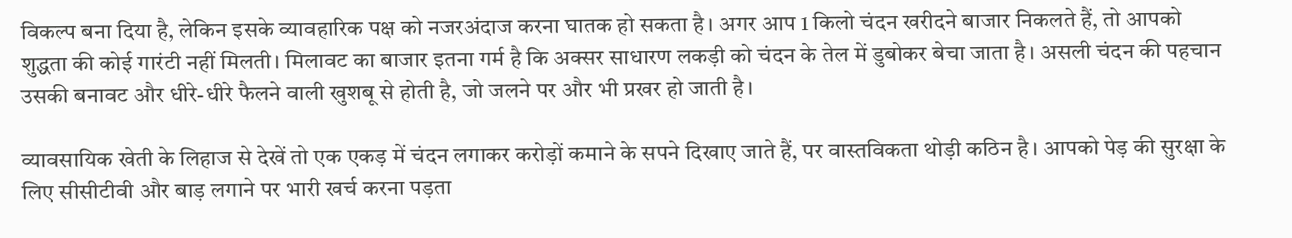विकल्प बना दिया है, लेकिन इसके व्यावहारिक पक्ष को नजरअंदाज करना घातक हो सकता है। अगर आप 1 किलो चंदन खरीदने बाजार निकलते हैं, तो आपको शुद्धता की कोई गारंटी नहीं मिलती। मिलावट का बाजार इतना गर्म है कि अक्सर साधारण लकड़ी को चंदन के तेल में डुबोकर बेचा जाता है। असली चंदन की पहचान उसकी बनावट और धीरे-धीरे फैलने वाली खुशबू से होती है, जो जलने पर और भी प्रखर हो जाती है।

व्यावसायिक खेती के लिहाज से देखें तो एक एकड़ में चंदन लगाकर करोड़ों कमाने के सपने दिखाए जाते हैं, पर वास्तविकता थोड़ी कठिन है। आपको पेड़ की सुरक्षा के लिए सीसीटीवी और बाड़ लगाने पर भारी खर्च करना पड़ता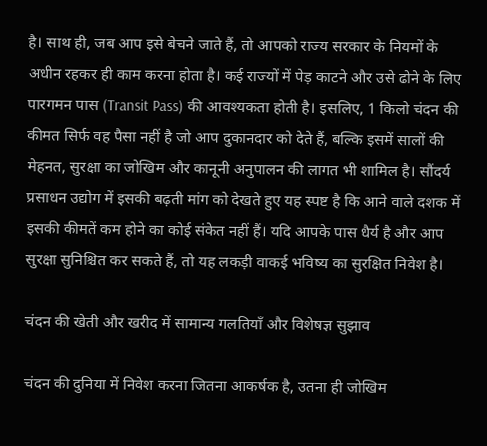है। साथ ही, जब आप इसे बेचने जाते हैं, तो आपको राज्य सरकार के नियमों के अधीन रहकर ही काम करना होता है। कई राज्यों में पेड़ काटने और उसे ढोने के लिए पारगमन पास (Transit Pass) की आवश्यकता होती है। इसलिए, 1 किलो चंदन की कीमत सिर्फ वह पैसा नहीं है जो आप दुकानदार को देते हैं, बल्कि इसमें सालों की मेहनत, सुरक्षा का जोखिम और कानूनी अनुपालन की लागत भी शामिल है। सौंदर्य प्रसाधन उद्योग में इसकी बढ़ती मांग को देखते हुए यह स्पष्ट है कि आने वाले दशक में इसकी कीमतें कम होने का कोई संकेत नहीं हैं। यदि आपके पास धैर्य है और आप सुरक्षा सुनिश्चित कर सकते हैं, तो यह लकड़ी वाकई भविष्य का सुरक्षित निवेश है।

चंदन की खेती और खरीद में सामान्य गलतियाँ और विशेषज्ञ सुझाव

चंदन की दुनिया में निवेश करना जितना आकर्षक है, उतना ही जोखिम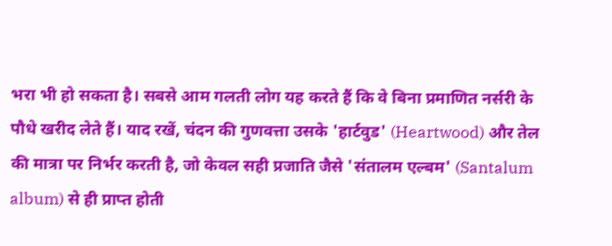भरा भी हो सकता है। सबसे आम गलती लोग यह करते हैं कि वे बिना प्रमाणित नर्सरी के पौधे खरीद लेते हैं। याद रखें, चंदन की गुणवत्ता उसके 'हार्टवुड' (Heartwood) और तेल की मात्रा पर निर्भर करती है, जो केवल सही प्रजाति जैसे 'संतालम एल्बम' (Santalum album) से ही प्राप्त होती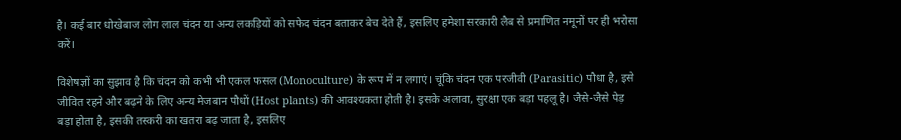है। कई बार धोखेबाज लोग लाल चंदन या अन्य लकड़ियों को सफेद चंदन बताकर बेच देते हैं, इसलिए हमेशा सरकारी लैब से प्रमाणित नमूनों पर ही भरोसा करें।

विशेषज्ञों का सुझाव है कि चंदन को कभी भी एकल फसल (Monoculture) के रूप में न लगाएं। चूंकि चंदन एक परजीवी (Parasitic) पौधा है, इसे जीवित रहने और बढ़ने के लिए अन्य मेजबान पौधों (Host plants) की आवश्यकता होती है। इसके अलावा, सुरक्षा एक बड़ा पहलू है। जैसे-जैसे पेड़ बड़ा होता है, इसकी तस्करी का खतरा बढ़ जाता है, इसलिए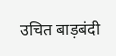उचित बाड़बंदी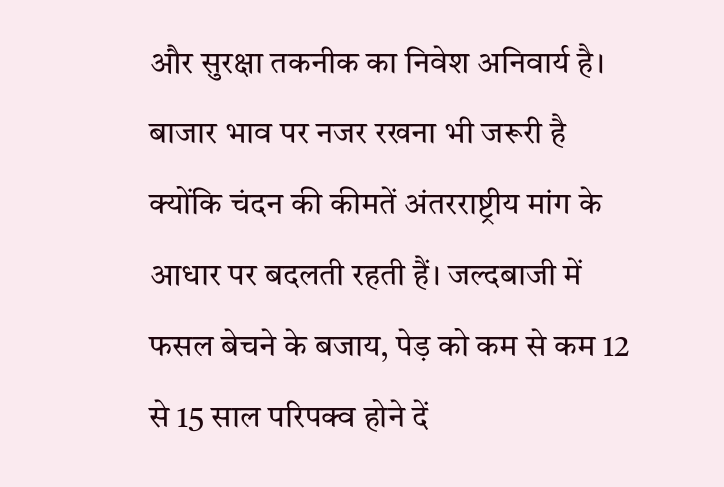और सुरक्षा तकनीक का निवेश अनिवार्य है। बाजार भाव पर नजर रखना भी जरूरी है क्योंकि चंदन की कीमतें अंतरराष्ट्रीय मांग के आधार पर बदलती रहती हैं। जल्दबाजी में फसल बेचने के बजाय, पेड़ को कम से कम 12 से 15 साल परिपक्व होने दें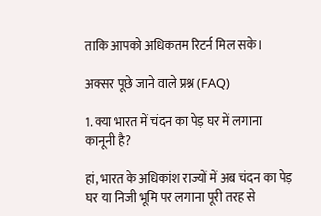ताकि आपको अधिकतम रिटर्न मिल सके।

अक्सर पूछे जाने वाले प्रश्न (FAQ)

1. क्या भारत में चंदन का पेड़ घर में लगाना कानूनी है?

हां, भारत के अधिकांश राज्यों में अब चंदन का पेड़ घर या निजी भूमि पर लगाना पूरी तरह से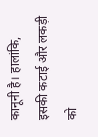कानूनी है। हालांकि, इसकी कटाई और लकड़ी को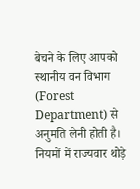बेचने के लिए आपको स्थानीय वन विभाग (Forest Department) से अनुमति लेनी होती है। नियमों में राज्यवार थोड़े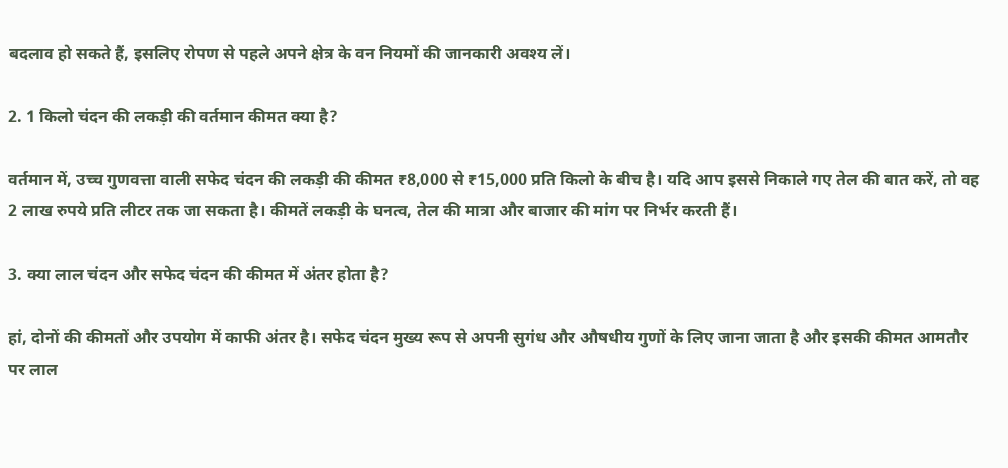बदलाव हो सकते हैं, इसलिए रोपण से पहले अपने क्षेत्र के वन नियमों की जानकारी अवश्य लें।

2. 1 किलो चंदन की लकड़ी की वर्तमान कीमत क्या है?

वर्तमान में, उच्च गुणवत्ता वाली सफेद चंदन की लकड़ी की कीमत ₹8,000 से ₹15,000 प्रति किलो के बीच है। यदि आप इससे निकाले गए तेल की बात करें, तो वह 2 लाख रुपये प्रति लीटर तक जा सकता है। कीमतें लकड़ी के घनत्व, तेल की मात्रा और बाजार की मांग पर निर्भर करती हैं।

3. क्या लाल चंदन और सफेद चंदन की कीमत में अंतर होता है?

हां, दोनों की कीमतों और उपयोग में काफी अंतर है। सफेद चंदन मुख्य रूप से अपनी सुगंध और औषधीय गुणों के लिए जाना जाता है और इसकी कीमत आमतौर पर लाल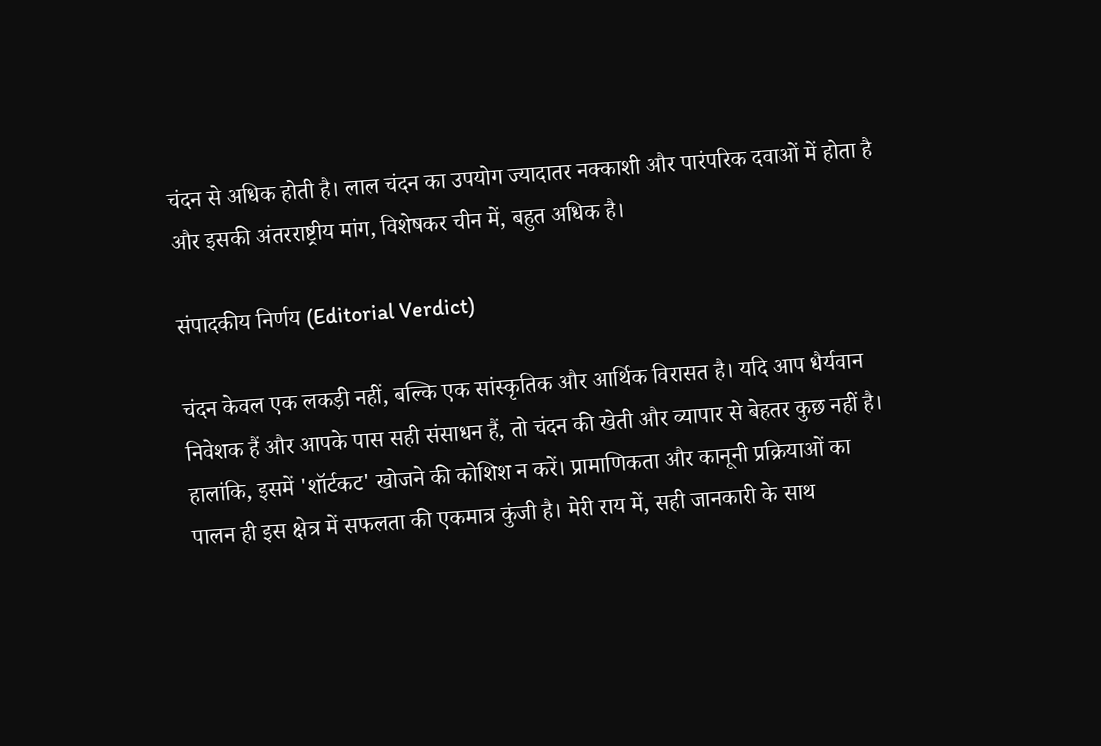चंदन से अधिक होती है। लाल चंदन का उपयोग ज्यादातर नक्काशी और पारंपरिक दवाओं में होता है और इसकी अंतरराष्ट्रीय मांग, विशेषकर चीन में, बहुत अधिक है।

संपादकीय निर्णय (Editorial Verdict)

चंदन केवल एक लकड़ी नहीं, बल्कि एक सांस्कृतिक और आर्थिक विरासत है। यदि आप धैर्यवान निवेशक हैं और आपके पास सही संसाधन हैं, तो चंदन की खेती और व्यापार से बेहतर कुछ नहीं है। हालांकि, इसमें 'शॉर्टकट' खोजने की कोशिश न करें। प्रामाणिकता और कानूनी प्रक्रियाओं का पालन ही इस क्षेत्र में सफलता की एकमात्र कुंजी है। मेरी राय में, सही जानकारी के साथ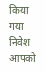किया गया निवेश आपको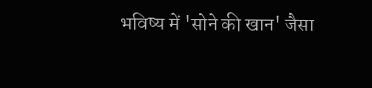भविष्य में 'सोने की खान' जैसा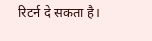रिटर्न दे सकता है।